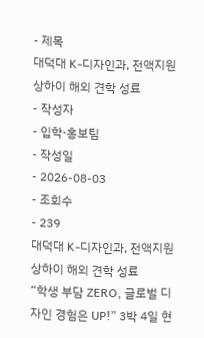- 제목
대덕대 K-디자인과, 전액지원 상하이 해외 견학 성료
- 작성자
- 입학·홍보팀
- 작성일
- 2026-08-03
- 조회수
- 239
대덕대 K-디자인과, 전액지원 상하이 해외 견학 성료
“학생 부담 ZERO, 글로벌 디자인 경험은 UP!” 3박 4일 현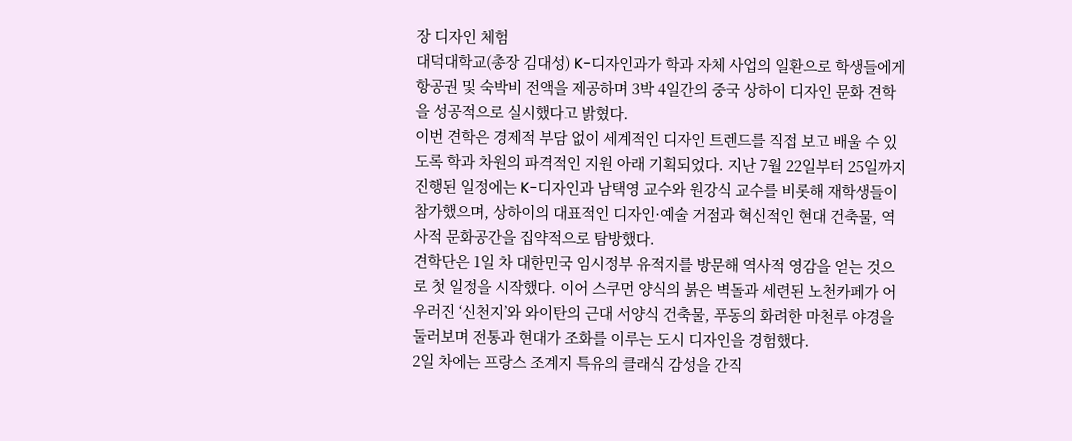장 디자인 체험
대덕대학교(총장 김대성) K-디자인과가 학과 자체 사업의 일환으로 학생들에게 항공권 및 숙박비 전액을 제공하며 3박 4일간의 중국 상하이 디자인 문화 견학을 성공적으로 실시했다고 밝혔다.
이번 견학은 경제적 부담 없이 세계적인 디자인 트렌드를 직접 보고 배울 수 있도록 학과 차원의 파격적인 지원 아래 기획되었다. 지난 7월 22일부터 25일까지 진행된 일정에는 K-디자인과 남택영 교수와 원강식 교수를 비롯해 재학생들이 참가했으며, 상하이의 대표적인 디자인·예술 거점과 혁신적인 현대 건축물, 역사적 문화공간을 집약적으로 탐방했다.
견학단은 1일 차 대한민국 임시정부 유적지를 방문해 역사적 영감을 얻는 것으로 첫 일정을 시작했다. 이어 스쿠먼 양식의 붉은 벽돌과 세련된 노천카페가 어우러진 ‘신천지’와 와이탄의 근대 서양식 건축물, 푸동의 화려한 마천루 야경을 둘러보며 전통과 현대가 조화를 이루는 도시 디자인을 경험했다.
2일 차에는 프랑스 조계지 특유의 클래식 감성을 간직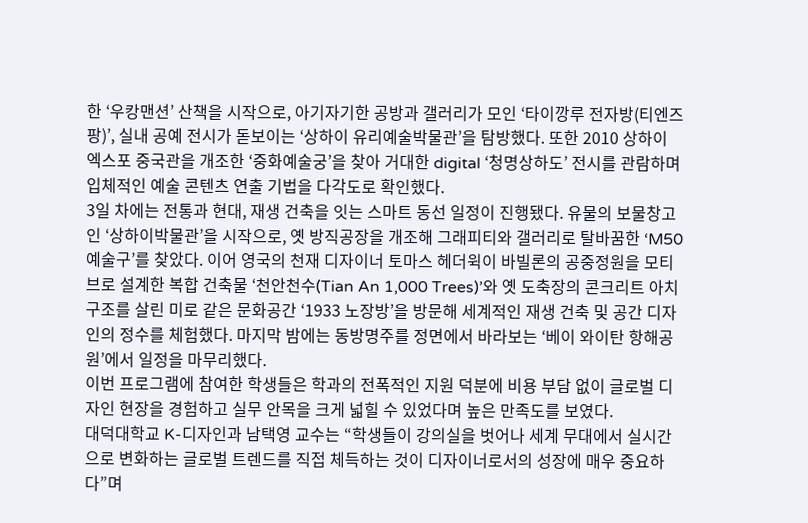한 ‘우캉맨션’ 산책을 시작으로, 아기자기한 공방과 갤러리가 모인 ‘타이깡루 전자방(티엔즈팡)’, 실내 공예 전시가 돋보이는 ‘상하이 유리예술박물관’을 탐방했다. 또한 2010 상하이 엑스포 중국관을 개조한 ‘중화예술궁’을 찾아 거대한 digital ‘청명상하도’ 전시를 관람하며 입체적인 예술 콘텐츠 연출 기법을 다각도로 확인했다.
3일 차에는 전통과 현대, 재생 건축을 잇는 스마트 동선 일정이 진행됐다. 유물의 보물창고인 ‘상하이박물관’을 시작으로, 옛 방직공장을 개조해 그래피티와 갤러리로 탈바꿈한 ‘M50 예술구’를 찾았다. 이어 영국의 천재 디자이너 토마스 헤더윅이 바빌론의 공중정원을 모티브로 설계한 복합 건축물 ‘천안천수(Tian An 1,000 Trees)’와 옛 도축장의 콘크리트 아치 구조를 살린 미로 같은 문화공간 ‘1933 노장방’을 방문해 세계적인 재생 건축 및 공간 디자인의 정수를 체험했다. 마지막 밤에는 동방명주를 정면에서 바라보는 ‘베이 와이탄 항해공원’에서 일정을 마무리했다.
이번 프로그램에 참여한 학생들은 학과의 전폭적인 지원 덕분에 비용 부담 없이 글로벌 디자인 현장을 경험하고 실무 안목을 크게 넓힐 수 있었다며 높은 만족도를 보였다.
대덕대학교 K-디자인과 남택영 교수는 “학생들이 강의실을 벗어나 세계 무대에서 실시간으로 변화하는 글로벌 트렌드를 직접 체득하는 것이 디자이너로서의 성장에 매우 중요하다”며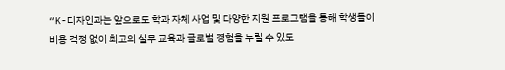“K-디자인과는 앞으로도 학과 자체 사업 및 다양한 지원 프로그램을 통해 학생들이 비용 걱정 없이 최고의 실무 교육과 글로벌 경험을 누릴 수 있도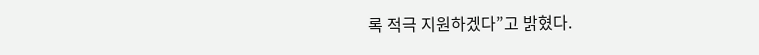록 적극 지원하겠다”고 밝혔다.